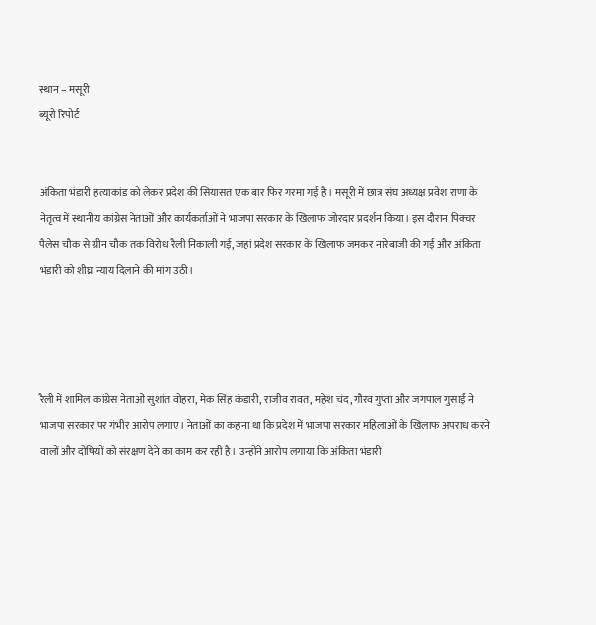स्थान – मसूरी
ब्यूरो रिपोर्ट


अंकिता भंडारी हत्याकांड को लेकर प्रदेश की सियासत एक बार फिर गरमा गई है। मसूरी में छात्र संघ अध्यक्ष प्रवेश राणा के नेतृत्व में स्थानीय कांग्रेस नेताओं और कार्यकर्ताओं ने भाजपा सरकार के खिलाफ जोरदार प्रदर्शन किया। इस दौरान पिक्चर पैलेस चौक से ग्रीन चौक तक विरोध रैली निकाली गई, जहां प्रदेश सरकार के खिलाफ जमकर नारेबाजी की गई और अंकिता भंडारी को शीघ्र न्याय दिलाने की मांग उठी।




रैली में शामिल कांग्रेस नेताओं सुशांत वोहरा, मेक सिंह कंडारी, राजीव रावत, महेश चंद, गौरव गुप्ता और जगपाल गुसाईं ने भाजपा सरकार पर गंभीर आरोप लगाए। नेताओं का कहना था कि प्रदेश में भाजपा सरकार महिलाओं के खिलाफ अपराध करने वालों और दोषियों को संरक्षण देने का काम कर रही है। उन्होंने आरोप लगाया कि अंकिता भंडारी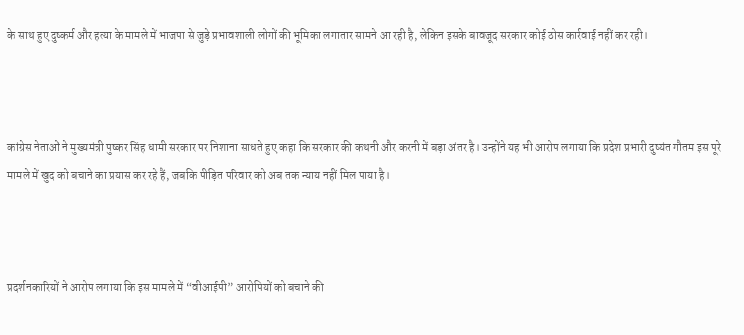के साथ हुए दुष्कर्म और हत्या के मामले में भाजपा से जुड़े प्रभावशाली लोगों की भूमिका लगातार सामने आ रही है, लेकिन इसके बावजूद सरकार कोई ठोस कार्रवाई नहीं कर रही।



कांग्रेस नेताओं ने मुख्यमंत्री पुष्कर सिंह धामी सरकार पर निशाना साधते हुए कहा कि सरकार की कथनी और करनी में बड़ा अंतर है। उन्होंने यह भी आरोप लगाया कि प्रदेश प्रभारी दुष्यंत गौतम इस पूरे मामले में खुद को बचाने का प्रयास कर रहे हैं, जबकि पीड़ित परिवार को अब तक न्याय नहीं मिल पाया है।



प्रदर्शनकारियों ने आरोप लगाया कि इस मामले में “वीआईपी” आरोपियों को बचाने की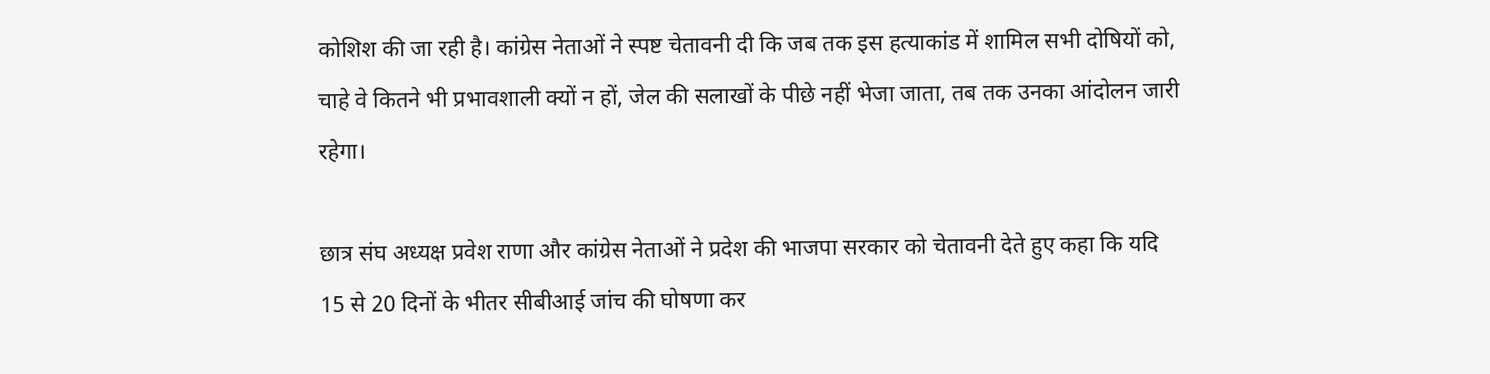कोशिश की जा रही है। कांग्रेस नेताओं ने स्पष्ट चेतावनी दी कि जब तक इस हत्याकांड में शामिल सभी दोषियों को, चाहे वे कितने भी प्रभावशाली क्यों न हों, जेल की सलाखों के पीछे नहीं भेजा जाता, तब तक उनका आंदोलन जारी रहेगा।

छात्र संघ अध्यक्ष प्रवेश राणा और कांग्रेस नेताओं ने प्रदेश की भाजपा सरकार को चेतावनी देते हुए कहा कि यदि 15 से 20 दिनों के भीतर सीबीआई जांच की घोषणा कर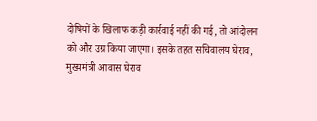दोषियों के खिलाफ कड़ी कार्रवाई नहीं की गई, तो आंदोलन को और उग्र किया जाएगा। इसके तहत सचिवालय घेराव, मुख्यमंत्री आवास घेराव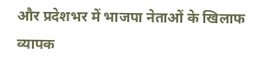और प्रदेशभर में भाजपा नेताओं के खिलाफ व्यापक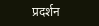प्रदर्शन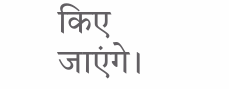किए जाएंगे।